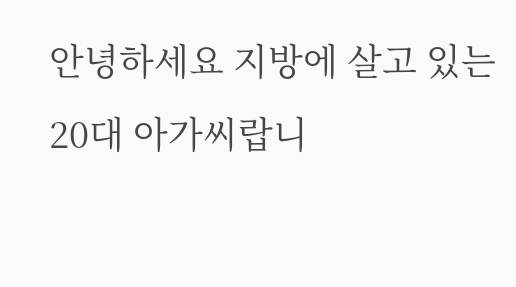안녕하세요 지방에 살고 있는 20대 아가씨랍니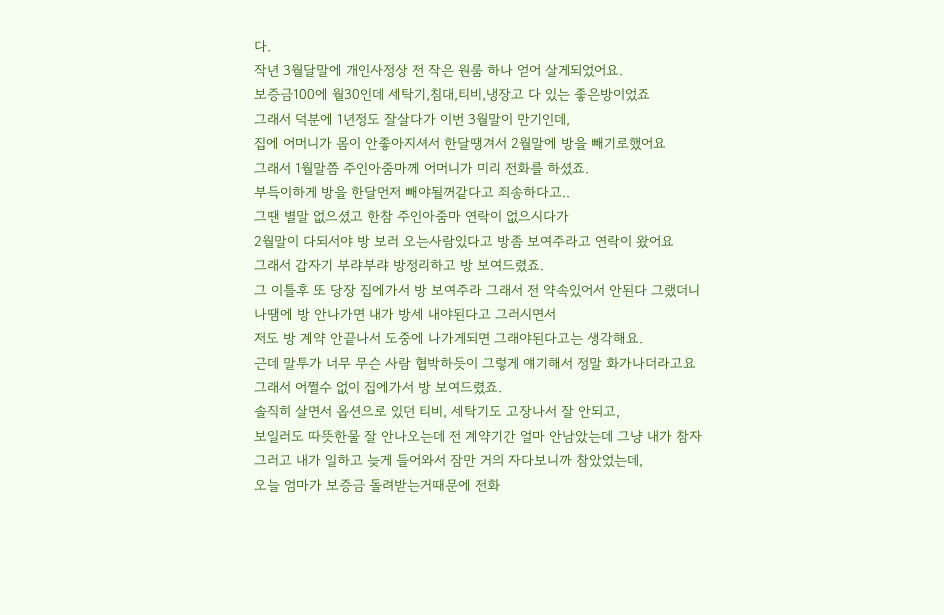다.
작년 3월달말에 개인사정상 전 작은 원룸 하나 얻어 살게되었어요.
보증금100에 월30인데 세탁기,침대,티비,냉장고 다 있는 좋은방이었죠
그래서 덕분에 1년정도 잘살다가 이번 3월말이 만기인데,
집에 어머니가 몸이 안좋아지셔서 한달땡겨서 2월말에 방을 빼기로했어요
그래서 1월말쯤 주인아줌마께 어머니가 미리 전화를 하셨죠.
부득이하게 방을 한달먼저 빼야될꺼같다고 죄송하다고..
그땐 별말 없으셨고 한참 주인아줌마 연락이 없으시다가
2월말이 다되서야 방 보러 오는사람있다고 방좀 보여주라고 연락이 왔어요
그래서 갑자기 부랴부랴 방정리하고 방 보여드렸죠.
그 이틀후 또 당장 집에가서 방 보여주라 그래서 전 약속있어서 안된다 그랬더니
나땜에 방 안나가면 내가 방세 내야된다고 그러시면서
저도 방 계약 안끝나서 도중에 나가게되면 그래야된다고는 생각해요.
근데 말투가 너무 무슨 사람 협박하듯이 그렇게 얘기해서 정말 화가나더라고요
그래서 어쩔수 없이 집에가서 방 보여드렸죠.
솔직히 살면서 옵션으로 있던 티비, 세탁기도 고장나서 잘 안되고,
보일러도 따뜻한물 잘 안나오는데 전 계약기간 얼마 안남았는데 그냥 내가 참자
그러고 내가 일하고 늦게 들어와서 잠만 거의 자다보니까 참았었는데,
오늘 엄마가 보증금 돌려받는거때문에 전화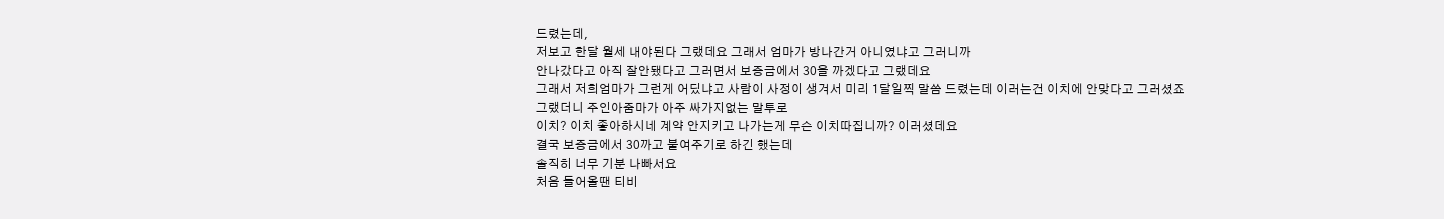드렸는데,
저보고 한달 월세 내야된다 그랬데요 그래서 엄마가 방나간거 아니였냐고 그러니까
안나갔다고 아직 잘안됐다고 그러면서 보증금에서 30을 까겠다고 그랬데요
그래서 저희엄마가 그런게 어딨냐고 사람이 사정이 생겨서 미리 1달일찍 말씀 드렸는데 이러는건 이치에 안맞다고 그러셨죠
그랬더니 주인아줌마가 아주 싸가지없는 말투로
이치? 이치 좋아하시네 계약 안지키고 나가는게 무슨 이치따집니까? 이러셨데요
결국 보증금에서 30까고 붙여주기로 하긴 했는데
솔직히 너무 기분 나빠서요
처음 들어올땐 티비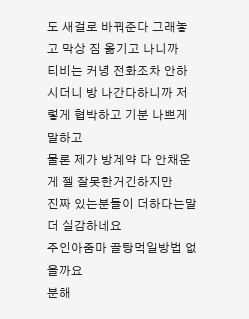도 새걸로 바꿔준다 그래놓고 막상 짐 옮기고 나니까
티비는 커녕 전화조차 안하시더니 방 나간다하니까 저렇게 협박하고 기분 나쁘게 말하고
물론 제가 방계약 다 안채운게 젤 잘못한거긴하지만
진짜 있는분들이 더하다는말 더 실감하네요
주인아줌마 골탕먹일방법 없을까요
분해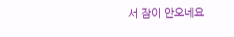서 잠이 안오네요